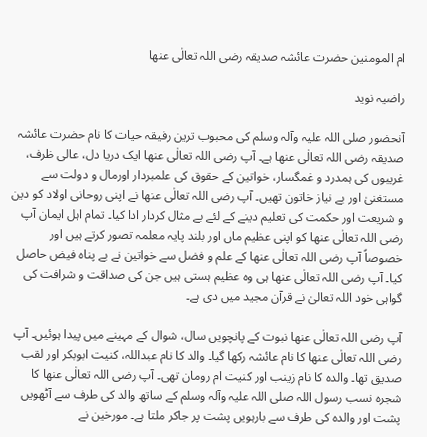ام المومنین حضرت عائشہ صدیقہ رضی اللہ تعالٰی عنھا

راضیہ نوید

آنحضور صلی اللہ علیہ وآلہ وسلم کی محبوب ترین رفیقہ حیات کا نام حضرت عائشہ صدیقہ رضی اللہ تعالٰی عنھا ہے۔ آپ رضی اللہ تعالٰی عنھا ایک دریا دل، عالی ظرف، غریبوں کی ہمدرد و غمگسار، خواتین کے حقوق کی علمبردار اورمال و دولت سے مستغنیٰ اور بے نیاز خاتون تھیں۔ آپ رضی اللہ تعالٰی عنھا نے اپنی روحانی اولاد کو دین و شریعت اور حکمت کی تعلیم دینے کے لئے بے مثال کردار ادا کیا۔ تمام اہل ایمان آپ رضی اللہ تعالٰی عنھا کو اپنی عظیم ماں اور بلند پایہ معلمہ تصور کرتے ہیں اور خصوصاً آپ رضی اللہ تعالٰی عنھا کے علم و فضل سے خواتین نے بے پناہ فیض حاصل کیا۔ آپ رضی اللہ تعالٰی عنھا ہی وہ عظیم ہستی ہیں جن کی صداقت و شرافت کی گواہی خود اللہ تعالیٰ نے قرآن مجید میں دی ہے۔

آپ رضی اللہ تعالٰی عنھا نبوت کے پانچویں سال، شوال کے مہینے میں پیدا ہوئیں۔ آپ رضی اللہ تعالٰی عنھا کا نام عائشہ رکھا گیا۔ والد کا نام عبداللہ، کنیت ابوبکر اور لقب صدیق تھا۔ والدہ کا نام زینب اور کنیت ام رومان تھی۔ آپ رضی اللہ تعالٰی عنھا کا شجرہ نسب رسول اللہ صلی اللہ علیہ وآلہ وسلم کے ساتھ والد کی طرف سے آٹھویں پشت اور والدہ کی طرف سے بارہویں پشت پر جاکر ملتا ہے۔ مورخین نے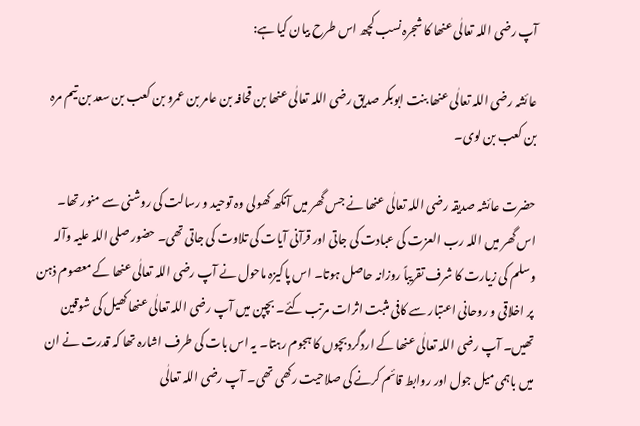آپ رضی اللہ تعالٰی عنھا کا شجرہ نسب کچھ اس طرح بیان کیا ہے:

عائشہ رضی اللہ تعالٰی عنھا بنت ابوبکر صدیق رضی اللہ تعالٰی عنھا بن قحافہ بن عامر بن عمرو بن کعب بن سعد بن تیم مرہ بن کعب بن لوی۔

حضرت عائشہ صدیقہ رضی اللہ تعالٰی عنھا نے جس گھر میں آنکھ کھولی وہ توحید و رسالت کی روشنی سے منور تھا۔ اس گھر میں اللہ رب العزت کی عبادت کی جاتی اور قرآنی آیات کی تلاوت کی جاتی تھی۔ حضور صلی اللہ علیہ وآلہ وسلم کی زیارت کا شرف تقریباً روزانہ حاصل ہوتا۔ اس پاکیزہ ماحول نے آپ رضی اللہ تعالٰی عنھا کے معصوم ذہن پر اخلاقی و روحانی اعتبار سے کافی مثبت اثرات مرتب کئے۔ بچپن میں آپ رضی اللہ تعالٰی عنھا کھیل کی شوقین تھیں۔ آپ رضی اللہ تعالٰی عنھا کے اردگرد بچوں کا ہجوم رہتا۔ یہ اس بات کی طرف اشارہ تھا کہ قدرت نے ان میں باہمی میل جول اور روابط قائم کرنے کی صلاحیت رکھی تھی۔ آپ رضی اللہ تعالٰی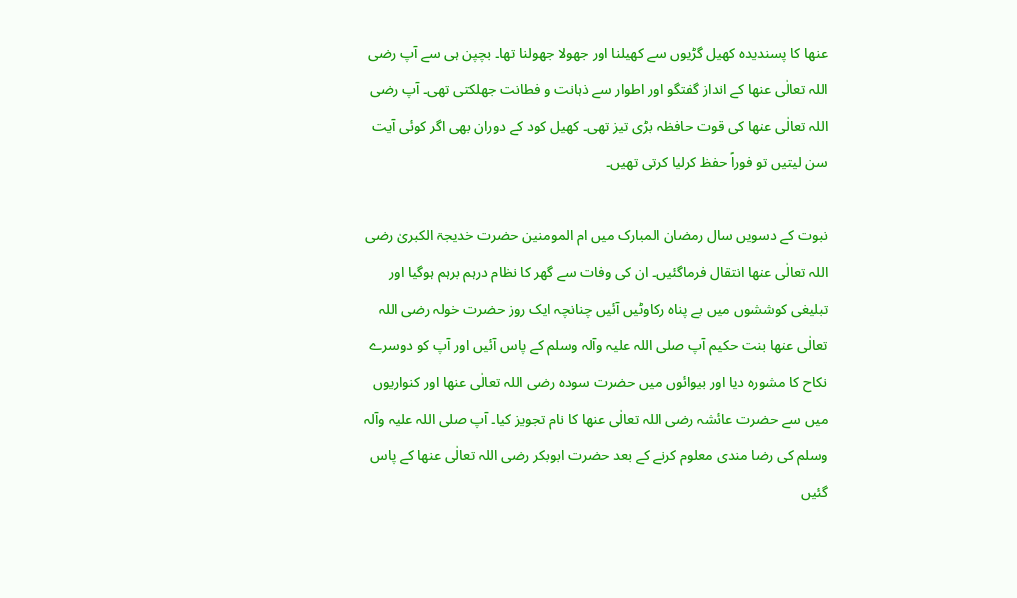عنھا کا پسندیدہ کھیل گڑیوں سے کھیلنا اور جھولا جھولنا تھا۔ بچپن ہی سے آپ رضی اللہ تعالٰی عنھا کے انداز گفتگو اور اطوار سے ذہانت و فطانت جھلکتی تھی۔ آپ رضی اللہ تعالٰی عنھا کی قوت حافظہ بڑی تیز تھی۔ کھیل کود کے دوران بھی اگر کوئی آیت سن لیتیں تو فوراً حفظ کرلیا کرتی تھیں۔

نبوت کے دسویں سال رمضان المبارک میں ام المومنین حضرت خدیجۃ الکبریٰ رضی اللہ تعالٰی عنھا انتقال فرماگئیں۔ ان کی وفات سے گھر کا نظام درہم برہم ہوگیا اور تبلیغی کوششوں میں بے پناہ رکاوٹیں آئیں چنانچہ ایک روز حضرت خولہ رضی اللہ تعالٰی عنھا بنت حکیم آپ صلی اللہ علیہ وآلہ وسلم کے پاس آئیں اور آپ کو دوسرے نکاح کا مشورہ دیا اور بیوائوں میں حضرت سودہ رضی اللہ تعالٰی عنھا اور کنواریوں میں سے حضرت عائشہ رضی اللہ تعالٰی عنھا کا نام تجویز کیا۔ آپ صلی اللہ علیہ وآلہ وسلم کی رضا مندی معلوم کرنے کے بعد حضرت ابوبکر رضی اللہ تعالٰی عنھا کے پاس گئیں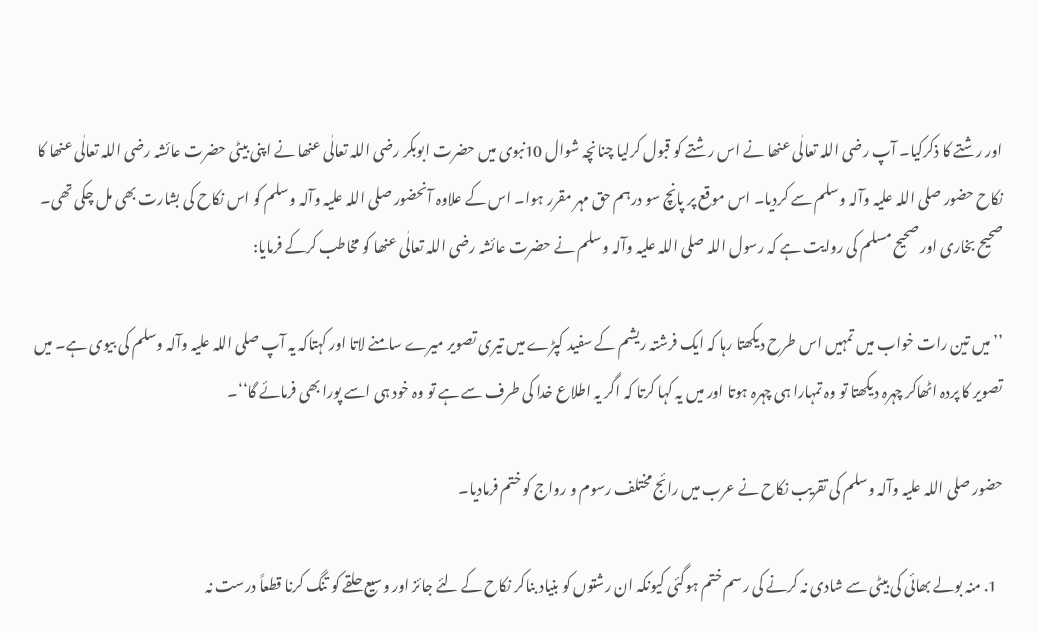اور رشتے کا ذکرکیا۔ آپ رضی اللہ تعالٰی عنھا نے اس رشتے کو قبول کرلیا چنانچہ شوال 10نبوی میں حضرت ابوبکر رضی اللہ تعالٰی عنھا نے اپنی بیٹی حضرت عائشہ رضی اللہ تعالٰی عنھا کا نکاح حضور صلی اللہ علیہ وآلہ وسلم سے کردیا۔ اس موقع پر پانچ سو درہم حق مہر مقرر ہوا۔ اس کے علاوہ آنحضور صلی اللہ علیہ وآلہ وسلم کو اس نکاح کی بشارت بھی مل چکی تھی۔ صحیح بخاری اور صحیح مسلم کی روایت ہے کہ رسول اللہ صلی اللہ علیہ وآلہ وسلم نے حضرت عائشہ رضی اللہ تعالٰی عنھا کو مخاطب کرکے فرمایا:

’’میں تین رات خواب میں تمہیں اس طرح دیکھتا رہا کہ ایک فرشتہ ریشم کے سفید کپڑے میں تیری تصویر میرے سامنے لاتا اور کہتاکہ یہ آپ صلی اللہ علیہ وآلہ وسلم کی بیوی ہے۔ میں تصویر کا پردہ اٹھاکر چہرہ دیکھتا تو وہ تمہارا ہی چہرہ ہوتا اور میں یہ کہا کرتا کہ اگر یہ اطلاع خدا کی طرف سے ہے تو وہ خود ہی اسے پورا بھی فرمائے گا‘‘۔

حضور صلی اللہ علیہ وآلہ وسلم کی تقریب نکاح نے عرب میں رائج مختلف رسوم و رواج کو ختم فرمادیا۔

  1. منہ بولے بھائی کی بیٹی سے شادی نہ کرنے کی رسم ختم ہوگئی کیونکہ ان رشتوں کو بنیاد بناکر نکاح کے لئے جائز اور وسیع حلقے کو تنگ کرنا قطعاً درست نہ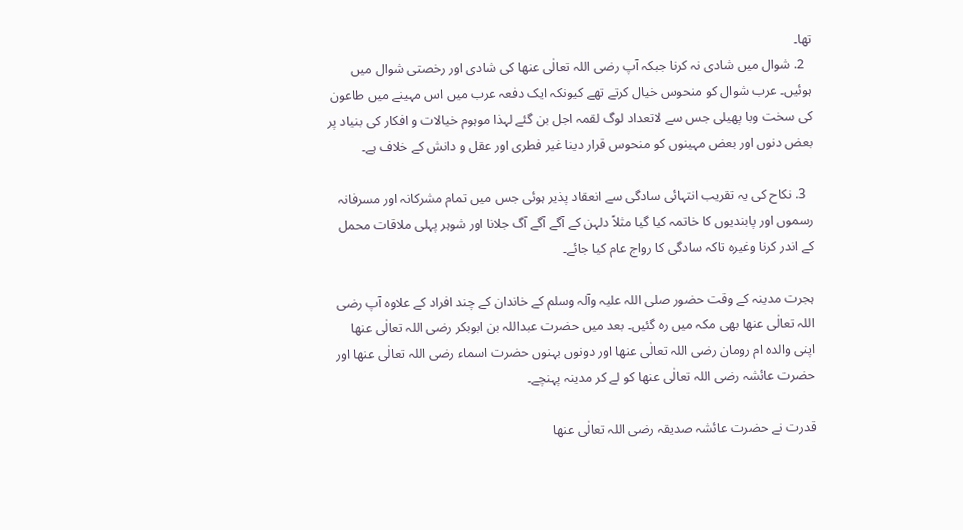تھا۔
  2. شوال میں شادی نہ کرنا جبکہ آپ رضی اللہ تعالٰی عنھا کی شادی اور رخصتی شوال میں ہوئیں۔ عرب شوال کو منحوس خیال کرتے تھے کیونکہ ایک دفعہ عرب میں اس مہینے میں طاعون کی سخت وبا پھیلی جس سے لاتعداد لوگ لقمہ اجل بن گئے لہذا موہوم خیالات و افکار کی بنیاد پر بعض دنوں اور بعض مہینوں کو منحوس قرار دینا غیر فطری اور عقل و دانش کے خلاف ہے۔

  3. نکاح کی یہ تقریب انتہائی سادگی سے انعقاد پذیر ہوئی جس میں تمام مشرکانہ اور مسرفانہ رسموں اور پابندیوں کا خاتمہ کیا گیا مثلاً دلہن کے آگے آگے آگ جلانا اور شوہر پہلی ملاقات محمل کے اندر کرنا وغیرہ تاکہ سادگی کا رواج عام کیا جائے۔

ہجرت مدینہ کے وقت حضور صلی اللہ علیہ وآلہ وسلم کے خاندان کے چند افراد کے علاوہ آپ رضی اللہ تعالٰی عنھا بھی مکہ میں رہ گئیں۔ بعد میں حضرت عبداللہ بن ابوبکر رضی اللہ تعالٰی عنھا اپنی والدہ ام رومان رضی اللہ تعالٰی عنھا اور دونوں بہنوں حضرت اسماء رضی اللہ تعالٰی عنھا اور حضرت عائشہ رضی اللہ تعالٰی عنھا کو لے کر مدینہ پہنچے۔

قدرت نے حضرت عائشہ صدیقہ رضی اللہ تعالٰی عنھا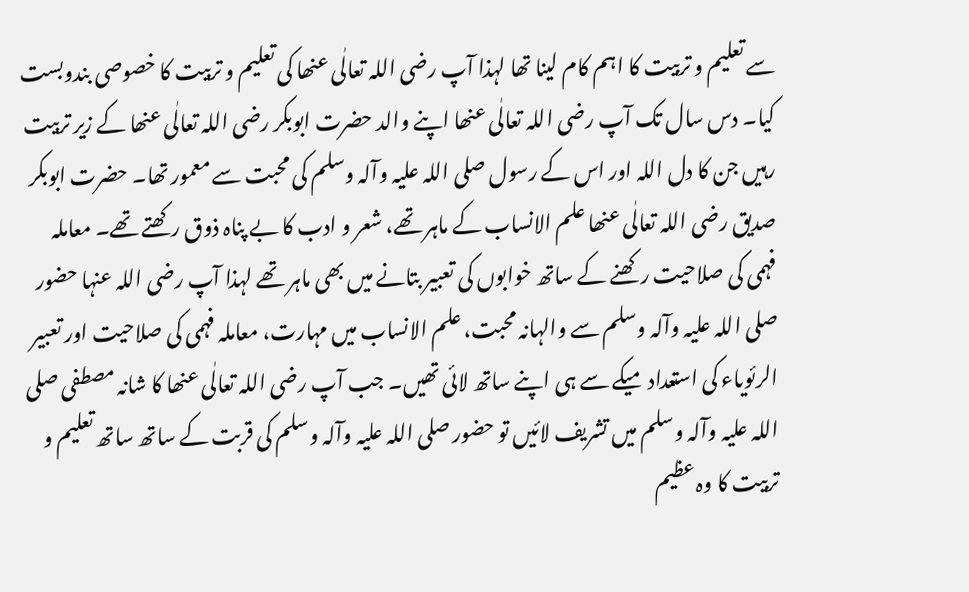سے تعلیم و تربیت کا اہم کام لینا تھا لہذا آپ رضی اللہ تعالٰی عنھا کی تعلیم و تربیت کا خصوصی بندوبست کیا۔ دس سال تک آپ رضی اللہ تعالٰی عنھا اپنے والد حضرت ابوبکر رضی اللہ تعالٰی عنھا کے زیر تربیت رہیں جن کا دل اللہ اور اس کے رسول صلی اللہ علیہ وآلہ وسلم کی محبت سے معمور تھا۔ حضرت ابوبکر صدیق رضی اللہ تعالٰی عنھا علم الانساب کے ماہر تھے، شعر و ادب کا بے پناہ ذوق رکھتے تھے۔ معاملہ فہمی کی صلاحیت رکھنے کے ساتھ خوابوں کی تعبیر بتانے میں بھی ماہر تھے لہذا آپ رضی اللہ عنہا حضور صلی اللہ علیہ وآلہ وسلم سے والہانہ محبت، علم الانساب میں مہارت، معاملہ فہمی کی صلاحیت اور تعبیر الرئویاء کی استعداد میکے سے ہی اپنے ساتھ لائی تھیں۔ جب آپ رضی اللہ تعالٰی عنھا کا شانہ مصطفی صلی اللہ علیہ وآلہ وسلم میں تشریف لائیں تو حضور صلی اللہ علیہ وآلہ وسلم کی قربت کے ساتھ ساتھ تعلیم و تربیت کا وہ عظیم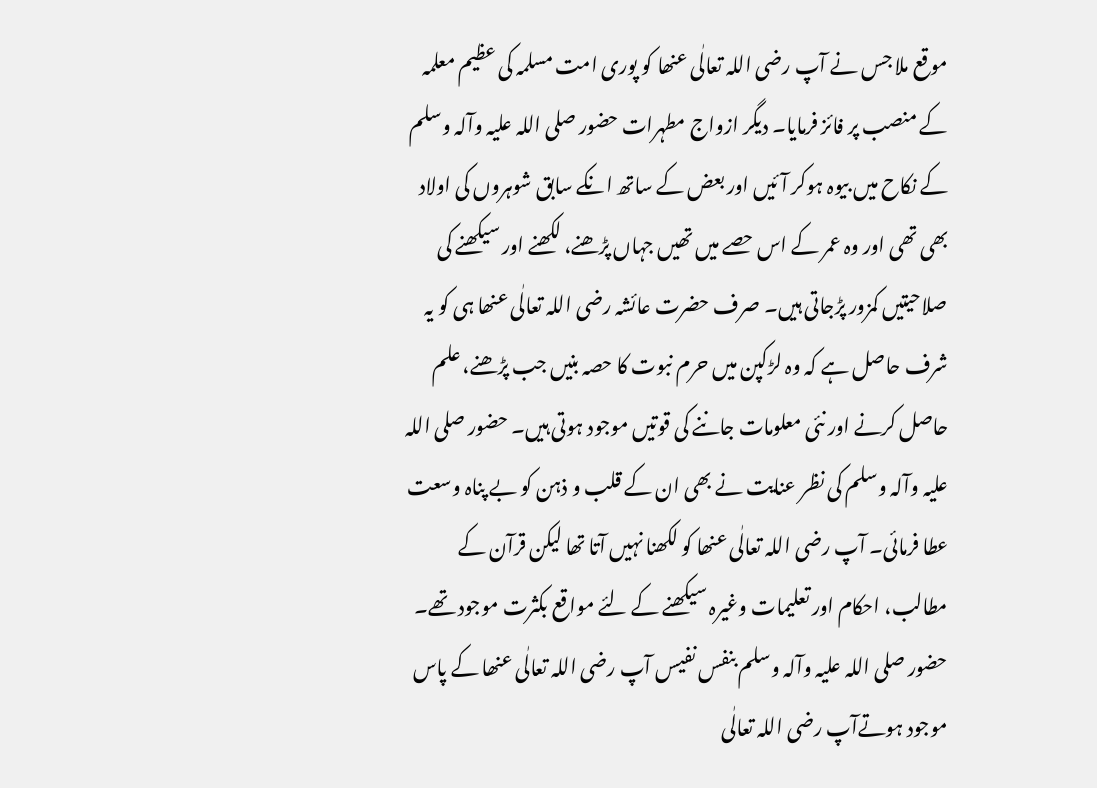موقع ملا جس نے آپ رضی اللہ تعالٰی عنھا کو پوری امت مسلمہ کی عظیم معلمہ کے منصب پر فائز فرمایا۔ دیگر ازواج مطہرات حضور صلی اللہ علیہ وآلہ وسلم کے نکاح میں بیوہ ہوکر آئیں اور بعض کے ساتھ انکے سابق شوہروں کی اولاد بھی تھی اور وہ عمر کے اس حصے میں تھیں جہاں پڑھنے، لکھنے اور سیکھنے کی صلاحیتیں کمزور پڑجاتی ہیں۔ صرف حضرت عائشہ رضی اللہ تعالٰی عنھا ہی کو یہ شرف حاصل ہے کہ وہ لڑکپن میں حرم نبوت کا حصہ بنیں جب پڑھنے، علم حاصل کرنے اور نئی معلومات جاننے کی قوتیں موجود ہوتی ہیں۔ حضور صلی اللہ علیہ وآلہ وسلم کی نظر عنایت نے بھی ان کے قلب و ذہن کو بے پناہ وسعت عطا فرمائی۔ آپ رضی اللہ تعالٰی عنھا کو لکھنا نہیں آتا تھا لیکن قرآن کے مطالب، احکام اور تعلیمات وغیرہ سیکھنے کے لئے مواقع بکثرت موجود تھے۔ حضور صلی اللہ علیہ وآلہ وسلم بنفس نفیس آپ رضی اللہ تعالٰی عنھا کے پاس موجود ہوتےآپ رضی اللہ تعالٰی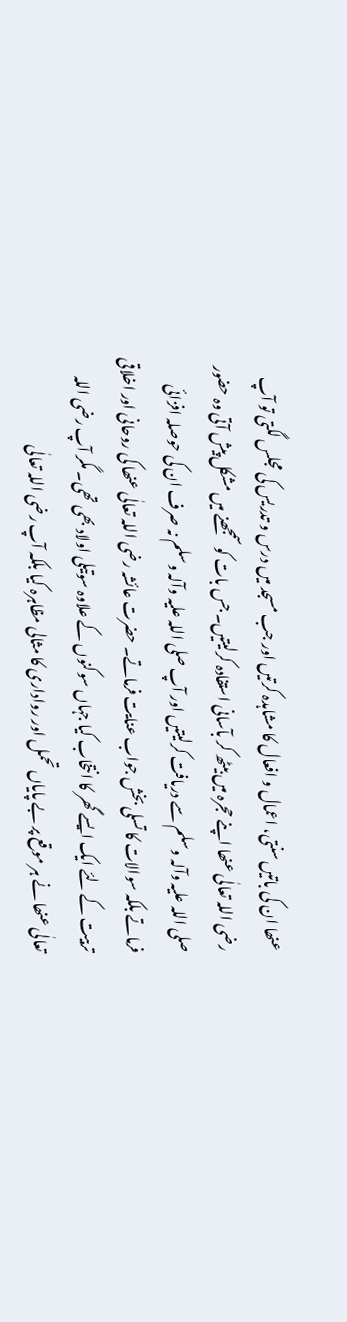عنھا ان کی باتیں سنتی، اعمال و افعال کا مشاہدہ کرتیں اور جب مسجد میں درس و تدریس کی مجلس لگتی تو آپ رضی اللہ تعالٰی عنھا اپنے حجرہ میں بیٹھ کر بآسانی استفادہ کرلیتیں۔ جس بات کو سمجھنے میں مشکل پیش آتی وہ حضور صلی اللہ علیہ وآلہ وسلم سے دریافت کرلیتیں اور آپ صلی اللہ علیہ وآلہ وسلم نہ صرف ان کی حوصلہ افزائی فرماتے بلکہ سوالات کا تسلی بخش جواب عنایت فرماتے۔ حضرت عائشہ رضی اللہ تعالٰی عنھا کی روحانی اور اخلاقی تربیت کے لئے ایک ایسے گھر کا انتخاب کیا جہاں سوکنوں کے علاوہ سوتیلی اولاد بھی تھی۔ مگر آپ رضی اللہ تعالٰی عنھا نے ہر موقع پر بے پایاں تحمل اور رواداری کا مثالی مظاہرہ کیا بلکہ آپ رضی اللہ تعالٰی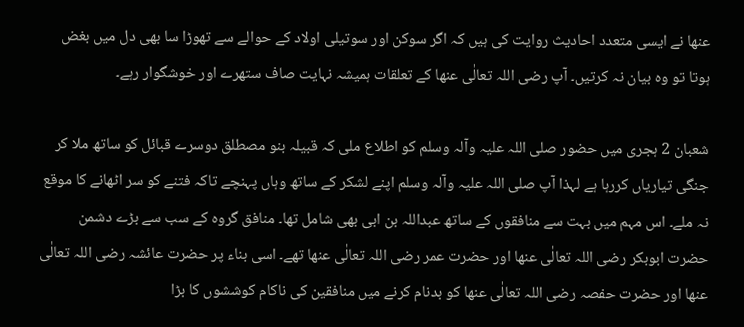عنھا نے ایسی متعدد احادیث روایت کی ہیں کہ اگر سوکن اور سوتیلی اولاد کے حوالے سے تھوڑا سا بھی دل میں بغض ہوتا تو وہ بیان نہ کرتیں۔ آپ رضی اللہ تعالٰی عنھا کے تعلقات ہمیشہ نہایت صاف ستھرے اور خوشگوار رہے۔

شعبان 2 ہجری میں حضور صلی اللہ علیہ وآلہ وسلم کو اطلاع ملی کہ قبیلہ بنو مصطلق دوسرے قبائل کو ساتھ ملا کر جنگی تیاریاں کررہا ہے لہذا آپ صلی اللہ علیہ وآلہ وسلم اپنے لشکر کے ساتھ وہاں پہنچے تاکہ فتنے کو سر اٹھانے کا موقع نہ ملے۔ اس مہم میں بہت سے منافقوں کے ساتھ عبداللہ بن ابی بھی شامل تھا۔ منافق گروہ کے سب سے بڑے دشمن حضرت ابوبکر رضی اللہ تعالٰی عنھا اور حضرت عمر رضی اللہ تعالٰی عنھا تھے۔ اسی بناء پر حضرت عائشہ رضی اللہ تعالٰی عنھا اور حضرت حفصہ رضی اللہ تعالٰی عنھا کو بدنام کرنے میں منافقین کی ناکام کوششوں کا بڑا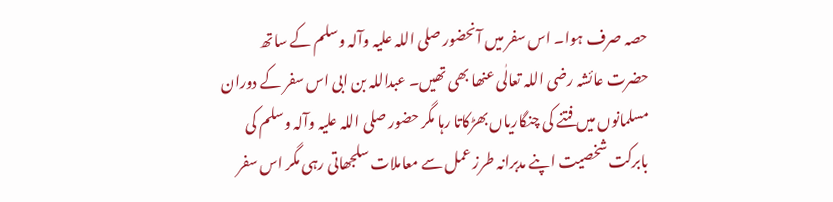حصہ صرف ہوا۔ اس سفر میں آنحضور صلی اللہ علیہ وآلہ وسلم کے ساتھ حضرت عائشہ رضی اللہ تعالٰی عنھا بھی تھیں۔ عبداللہ بن ابی اس سفر کے دوران مسلمانوں میں فتنے کی چنگاریاں بھڑکاتا رہا مگر حضور صلی اللہ علیہ وآلہ وسلم کی بابرکت شخصیت اپنے مدبرانہ طرز عمل سے معاملات سلجھاتی رہی مگر اس سفر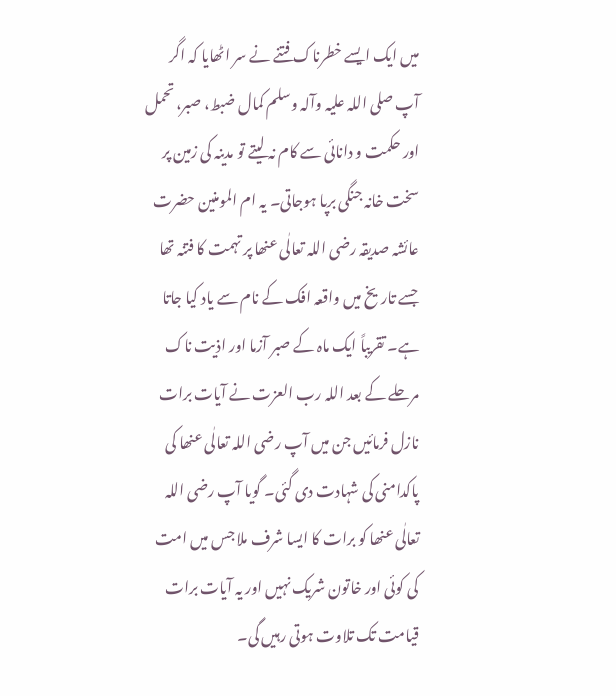میں ایک ایسے خطرناک فتنے نے سر اٹھایا کہ اگر آپ صلی اللہ علیہ وآلہ وسلم کمال ضبط، صبر، تحمل اور حکمت و دانائی سے کام نہ لیتے تو مدینہ کی زمین پر سخت خانہ جنگی برپا ہوجاتی۔ یہ ام المومنین حضرت عائشہ صدیقہ رضی اللہ تعالٰی عنھا پر تہمت کا فتنہ تھا جسے تاریخ میں واقعہ افک کے نام سے یاد کیا جاتا ہے۔ تقریباً ایک ماہ کے صبر آزما اور اذیت ناک مرحلے کے بعد اللہ رب العزت نے آیات برات نازل فرمائیں جن میں آپ رضی اللہ تعالٰی عنھا کی پاکدامنی کی شہادت دی گئی۔ گویا آپ رضی اللہ تعالٰی عنھا کو برات کا ایسا شرف ملا جس میں امت کی کوئی اور خاتون شریک نہیں اور یہ آیات برات قیامت تک تلاوت ہوتی رہیں گی۔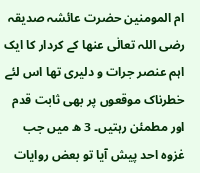ام المومنین حضرت عائشہ صدیقہ رضی اللہ تعالٰی عنھا کے کردار کا ایک اہم عنصر جرات و دلیری تھا اس لئے خطرناک موقعوں پر بھی ثابت قدم اور مطمئن رہتیں۔ 3 ھ میں جب غزوہ احد پیش آیا تو بعض روایات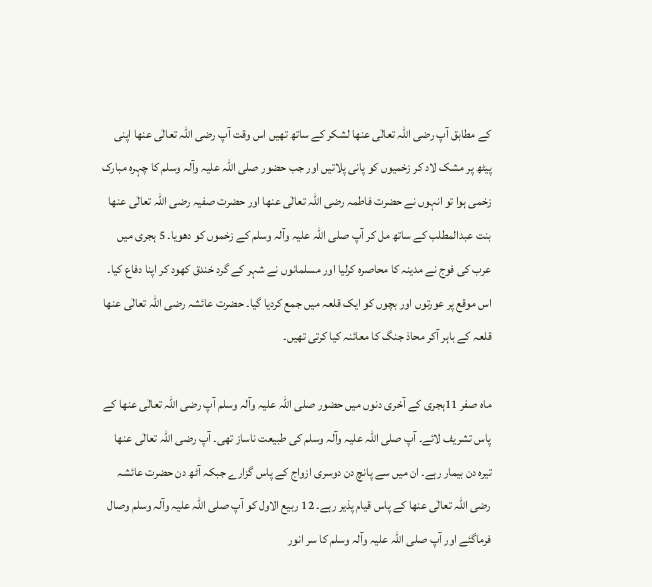کے مطابق آپ رضی اللہ تعالٰی عنھا لشکر کے ساتھ تھیں اس وقت آپ رضی اللہ تعالٰی عنھا اپنی پیٹھ پر مشک لاد کر زخمیوں کو پانی پلاتیں اور جب حضور صلی اللہ علیہ وآلہ وسلم کا چہرہ مبارک زخمی ہوا تو انہوں نے حضرت فاطمہ رضی اللہ تعالٰی عنھا اور حضرت صفیہ رضی اللہ تعالٰی عنھا بنت عبدالمطلب کے ساتھ مل کر آپ صلی اللہ علیہ وآلہ وسلم کے زخموں کو دھویا۔ 5 ہجری میں عرب کی فوج نے مدینہ کا محاصرہ کرلیا اور مسلمانوں نے شہر کے گرد خندق کھود کر اپنا دفاع کیا۔ اس موقع پر عورتوں اور بچوں کو ایک قلعہ میں جمع کردیا گیا۔ حضرت عائشہ رضی اللہ تعالٰی عنھا قلعہ کے باہر آکر محاذ جنگ کا معائنہ کیا کرتی تھیں۔

ماہ صفر 11ہجری کے آخری دنوں میں حضور صلی اللہ علیہ وآلہ وسلم آپ رضی اللہ تعالٰی عنھا کے پاس تشریف لائے۔ آپ صلی اللہ علیہ وآلہ وسلم کی طبیعت ناساز تھی۔ آپ رضی اللہ تعالٰی عنھا تیرہ دن بیمار رہے۔ ان میں سے پانچ دن دوسری ازواج کے پاس گزارے جبکہ آٹھ دن حضرت عائشہ رضی اللہ تعالٰی عنھا کے پاس قیام پذیر رہے۔ 12 ربیع الاول کو آپ صلی اللہ علیہ وآلہ وسلم وصال فرماگئے اور آپ صلی اللہ علیہ وآلہ وسلم کا سر انور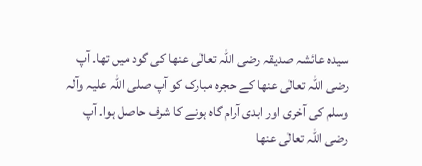سیدہ عائشہ صدیقہ رضی اللہ تعالٰی عنھا کی گود میں تھا۔ آپ رضی اللہ تعالٰی عنھا کے حجرہ مبارک کو آپ صلی اللہ علیہ وآلہ وسلم کی آخری اور ابدی آرام گاہ ہونے کا شرف حاصل ہوا۔ آپ رضی اللہ تعالٰی عنھا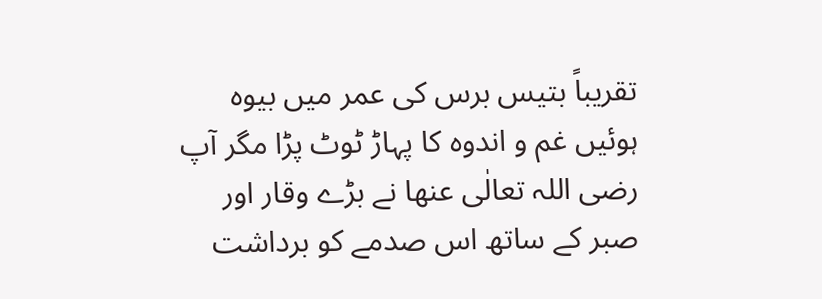تقریباً بتیس برس کی عمر میں بیوہ ہوئیں غم و اندوہ کا پہاڑ ٹوٹ پڑا مگر آپ رضی اللہ تعالٰی عنھا نے بڑے وقار اور صبر کے ساتھ اس صدمے کو برداشت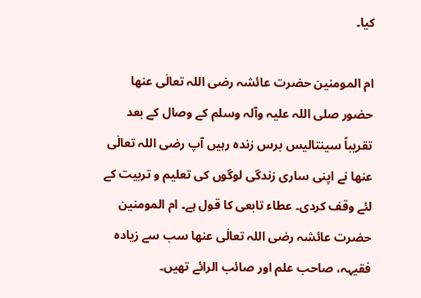کیا۔

ام المومنین حضرت عائشہ رضی اللہ تعالٰی عنھا حضور صلی اللہ علیہ وآلہ وسلم کے وصال کے بعد تقریباً سینتالیس برس زندہ رہیں آپ رضی اللہ تعالٰی عنھا نے اپنی ساری زندگی لوگوں کی تعلیم و تربیت کے لئے وقف کردی۔ عطاء تابعی کا قول ہے۔ ام المومنین حضرت عائشہ رضی اللہ تعالٰی عنھا سب سے زیادہ فقیہہ، صاحب علم اور صائب الرائے تھیں۔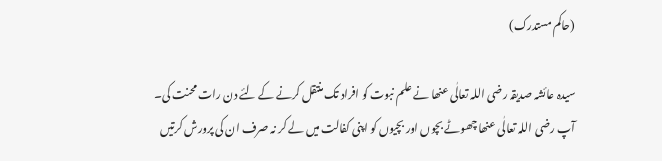(حاکم مستدرک)

سیدہ عائشہ صدیقہ رضی اللہ تعالٰی عنھا نے علم نبوت کو افراد تک منتقل کرنے کے لئے دن رات محنت کی۔ آپ رضی اللہ تعالٰی عنھا چھوٹے بچوں اور بچیوں کو اپنی کفالت میں لے کر نہ صرف ان کی پرورش کرتیں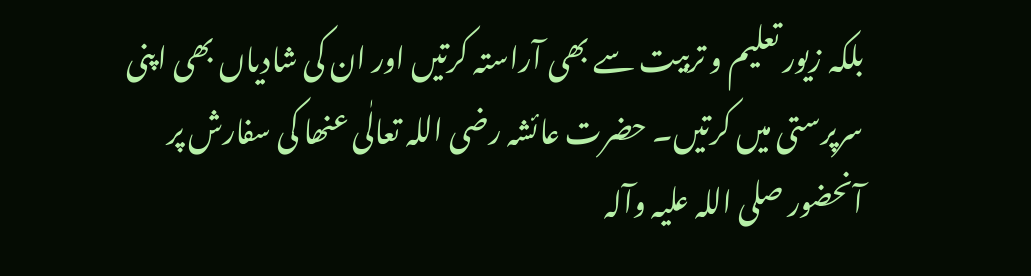بلکہ زیور تعلیم و تربیت سے بھی آراستہ کرتیں اور ان کی شادیاں بھی اپنی سرپرستی میں کرتیں۔ حضرت عائشہ رضی اللہ تعالٰی عنھا کی سفارش پر آنحضور صلی اللہ علیہ وآلہ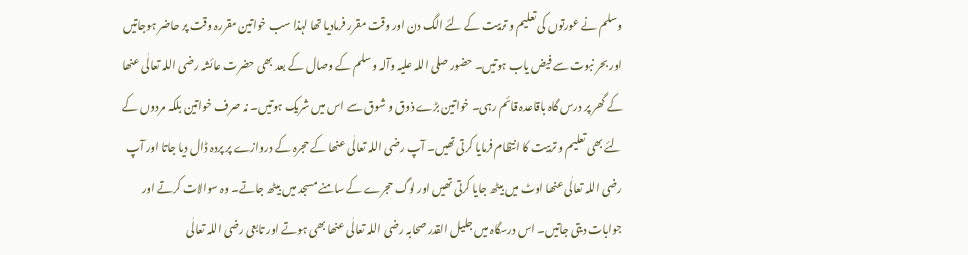وسلم نے عورتوں کی تعلیم و تربیت کے لئے الگ دن اور وقت مقرر فرمادیا تھا لہذا سب خواتین مقررہ وقت پر حاضر ہوجاتیں اور بحر نبوت سے فیض یاب ہوتیں۔ حضور صلی اللہ علیہ وآلہ وسلم کے وصال کے بعد بھی حضرت عائشہ رضی اللہ تعالٰی عنھا کے گھر پر درس گاہ باقاعدہ قائم رہی۔ خواتین بڑے ذوق و شوق سے اس میں شریک ہوتیں۔ نہ صرف خواتین بلکہ مردوں کے لئے بھی تعلیم و تربیت کا انتظام فرمایا کرتی تھیں۔ آپ رضی اللہ تعالٰی عنھا کے حجرہ کے دروازے پر پردہ ڈال دیا جاتا اور آپ رضی اللہ تعالٰی عنھا اوٹ میں بیٹھ جایا کرتی تھیں اور لوگ حجرے کے سامنے مسجد میں بیٹھ جاتے۔ وہ سوالات کرتے اور جوابات دیتی جاتیں۔ اس درسگاہ میں جلیل القدر صحابہ رضی اللہ تعالٰی عنھا بھی ہوتے اور تابعی رضی اللہ تعالٰی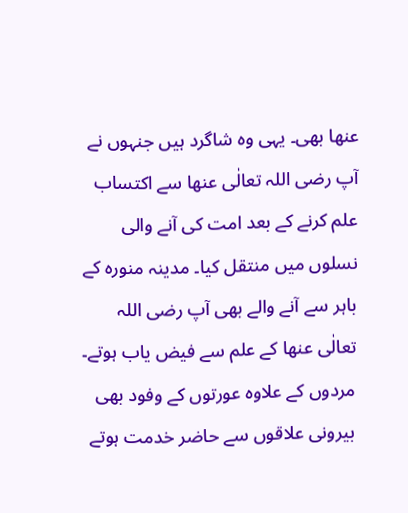عنھا بھی۔ یہی وہ شاگرد ہیں جنہوں نے آپ رضی اللہ تعالٰی عنھا سے اکتساب علم کرنے کے بعد امت کی آنے والی نسلوں میں منتقل کیا۔ مدینہ منورہ کے باہر سے آنے والے بھی آپ رضی اللہ تعالٰی عنھا کے علم سے فیض یاب ہوتے۔ مردوں کے علاوہ عورتوں کے وفود بھی بیرونی علاقوں سے حاضر خدمت ہوتے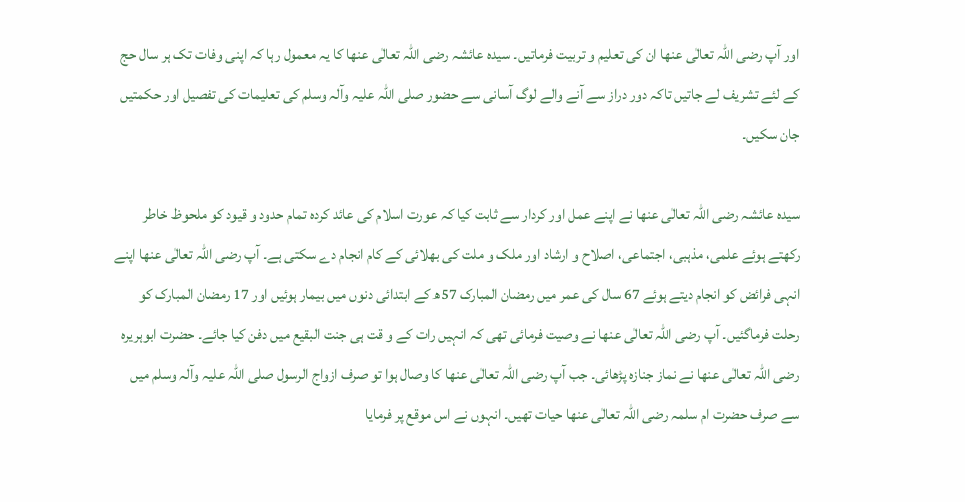اور آپ رضی اللہ تعالٰی عنھا ان کی تعلیم و تربیت فرماتیں۔ سیدہ عائشہ رضی اللہ تعالٰی عنھا کا یہ معمول رہا کہ اپنی وفات تک ہر سال حج کے لئے تشریف لے جاتیں تاکہ دور دراز سے آنے والے لوگ آسانی سے حضور صلی اللہ علیہ وآلہ وسلم کی تعلیمات کی تفصیل اور حکمتیں جان سکیں۔

سیدہ عائشہ رضی اللہ تعالٰی عنھا نے اپنے عمل اور کردار سے ثابت کیا کہ عورت اسلام کی عائد کردہ تمام حدود و قیود کو ملحوظ خاطر رکھتے ہوئے علمی، مذہبی، اجتماعی، اصلاح و ارشاد اور ملک و ملت کی بھلائی کے کام انجام دے سکتی ہے۔ آپ رضی اللہ تعالٰی عنھا اپنے انہی فرائض کو انجام دیتے ہوئے 67 سال کی عمر میں رمضان المبارک 57ھ کے ابتدائی دنوں میں بیمار ہوئیں اور 17 رمضان المبارک کو رحلت فرماگئیں۔ آپ رضی اللہ تعالٰی عنھا نے وصیت فرمائی تھی کہ انہیں رات کے و قت ہی جنت البقیع میں دفن کیا جائے۔ حضرت ابوہریرہ رضی اللہ تعالٰی عنھا نے نماز جنازہ پڑھائی۔ جب آپ رضی اللہ تعالٰی عنھا کا وصال ہوا تو صرف ازواج الرسول صلی اللہ علیہ وآلہ وسلم میں سے صرف حضرت ام سلمہ رضی اللہ تعالٰی عنھا حیات تھیں۔ انہوں نے اس موقع پر فرمایا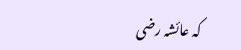کہ عائشہ رضی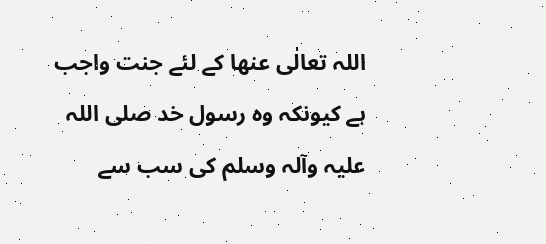اللہ تعالٰی عنھا کے لئے جنت واجب ہے کیونکہ وہ رسول خد صلی اللہ علیہ وآلہ وسلم کی سب سے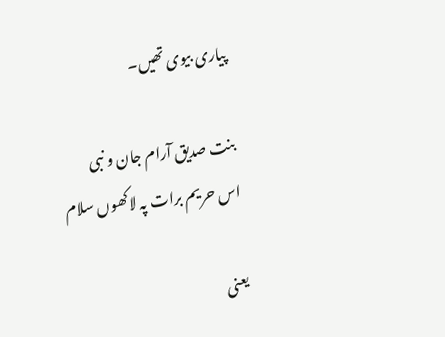پیاری بیوی تھیں۔

بنت صدیق آرام جان و نبی
اس حریم برات پہ لاکھوں سلام

یعنی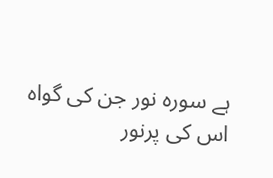ہے سورہ نور جن کی گواہ
اس کی پرنور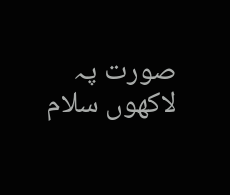صورت پہ لاکھوں سلام